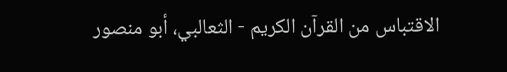الاقتباس من القرآن الکریم - الثعالبي، أبو منصور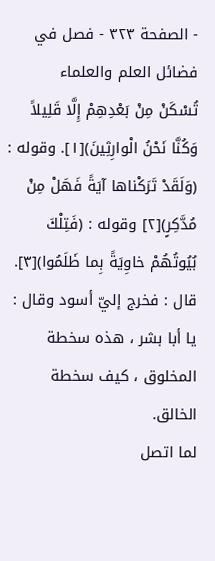- الصفحة ٣٢٣ - فصل في فضائل العلم والعلماء
تُسْكَنْ مِنْ بَعْدِهِمْ إِلَّا قَلِيلاً وَكُنَّا نَحْنُ الْوارِثِينَ)[١]. وقوله : (وَلَقَدْ تَرَكْناها آيَةً فَهَلْ مِنْ مُدَّكِرٍ)[٢] وقوله : (فَتِلْكَ بُيُوتُهُمْ خاوِيَةً بِما ظَلَمُوا)[٣]. قال : فخرج إليّ أسود وقال : يا أبا بشر ، هذه سخطة المخلوق ، كيف سخطة الخالق.
لما اتصل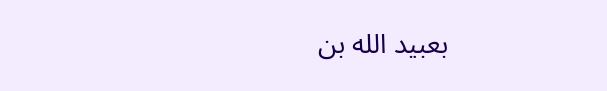بعبيد الله بن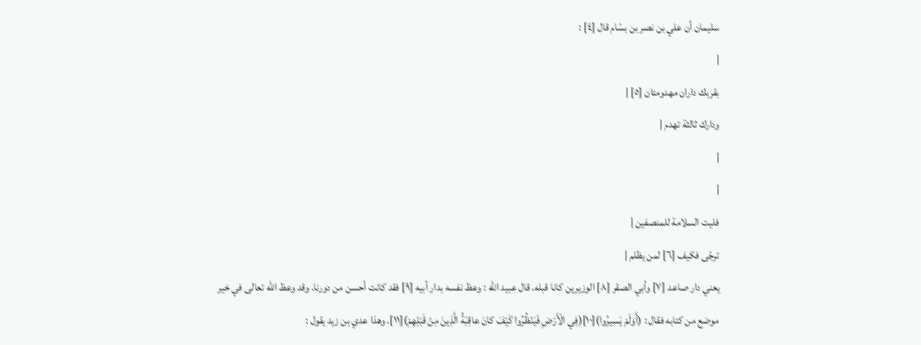سليمان أن علي بن نصر بن بسّام قال [٤] :
|
بقربك داران مهدومتان [٥] |
ودارك ثالثة تهدم |
|
|
فليت السلامة للمنصفين |
ترجّى فكيف [٦] لمن يظلم |
يعني دار صاعد [٧] وأبي الصقر [٨] الوزيرين كانا قبله. قال عبيد الله : وعظ نفسه بدار أبيه [٩] فقد كانت أحسن من دورنا. وقد وعظ الله تعالى في خير موضع من كتابه فقال : (أَوَلَمْ يَسِيرُوا)[١٠](فِي الْأَرْضِ فَيَنْظُرُوا كَيْفَ كانَ عاقِبَةُ الَّذِينَ مِنْ قَبْلِهِمْ)[١١]. وهذا عدي بن زيد يقول :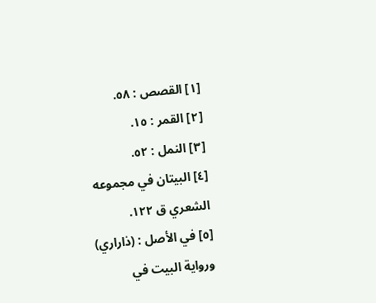[١] القصص : ٥٨.
[٢] القمر : ١٥.
[٣] النمل : ٥٢.
[٤] البيتان في مجموعه الشعري ق ١٢٢.
[٥] في الأصل : (ذاراري) ورواية البيت في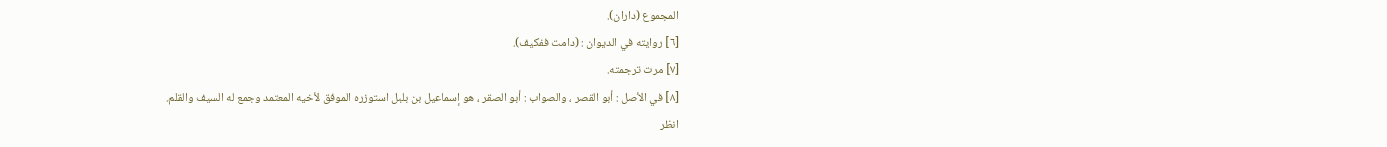المجموع (داران).
[٦] روايته في الديوان : (دامت ففكيف).
[٧] مرت ترجمته.
[٨] في الأصل : أبو القصر ، والصواب : أبو الصقر ، هو إسماعيل بن بلبل استوزره الموفق لأخيه المعتمد وجمع له السيف والقلم.
انظر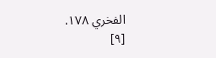الفخري ١٧٨.
[٩]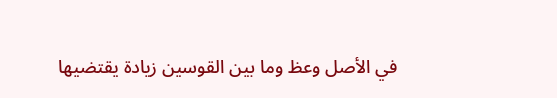في الأصل وعظ وما بين القوسين زيادة يقتضيها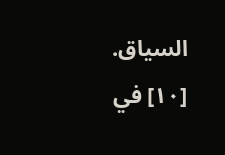السياق.
[١٠] في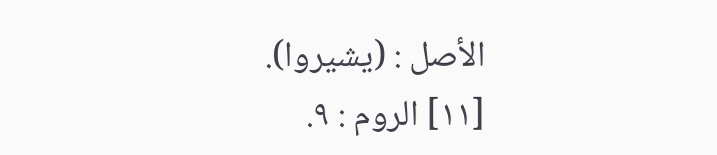الأصل : (يشيروا).
[١١] الروم : ٩.